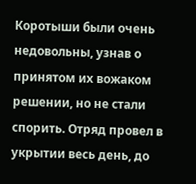Коротыши были очень недовольны, узнав о принятом их вожаком решении, но не стали спорить. Отряд провел в укрытии весь день, до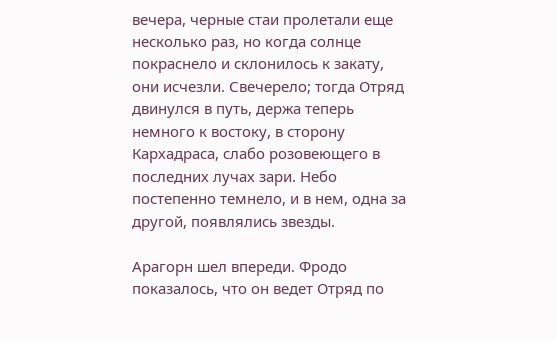вечера, черные стаи пролетали еще несколько раз, но когда солнце покраснело и склонилось к закату, они исчезли. Свечерело; тогда Отряд двинулся в путь, держа теперь немного к востоку, в сторону Кархадраса, слабо розовеющего в последних лучах зари. Небо постепенно темнело, и в нем, одна за другой, появлялись звезды.

Арагорн шел впереди. Фродо показалось, что он ведет Отряд по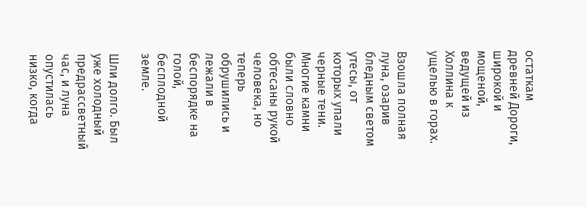остаткам древней Дороги, широкой и мощеной, ведущей из Холлина к ущелью в горах.

Взошла полная луна, озарив бледным светом утесы, от которых упали черные тени. Многие камни были словно обтесаны рукой человека, но теперь обрушились и лежали в беспорядке на голой, бесплодной земле.

Шли долго. Был уже холодный предрассветный час, и луна опустилась низко, когда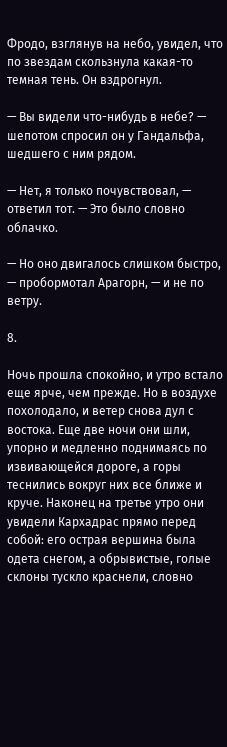Фродо, взглянув на небо, увидел, что по звездам скользнула какая-то темная тень. Он вздрогнул.

— Вы видели что-нибудь в небе? — шепотом спросил он у Гандальфа, шедшего с ним рядом.

— Нет, я только почувствовал, — ответил тот. — Это было словно облачко.

— Но оно двигалось слишком быстро, — пробормотал Арагорн, — и не по ветру.

8.

Ночь прошла спокойно, и утро встало еще ярче, чем прежде. Но в воздухе похолодало, и ветер снова дул с востока. Еще две ночи они шли, упорно и медленно поднимаясь по извивающейся дороге, а горы теснились вокруг них все ближе и круче. Наконец на третье утро они увидели Кархадрас прямо перед собой: его острая вершина была одета снегом, а обрывистые, голые склоны тускло краснели, словно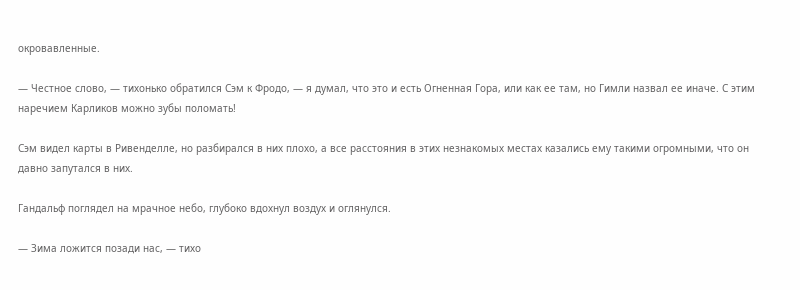окровавленные.

— Честное слово, — тихонько обратился Сэм к Фродо, — я думал, что это и есть Огненная Гора, или как ее там, но Гимли назвал ее иначе. С этим наречием Карликов можно зубы поломать!

Сэм видел карты в Ривенделле, но разбирался в них плохо, а все расстояния в этих незнакомых местах казались ему такими огромными, что он давно запутался в них.

Гандальф поглядел на мрачное небо, глубоко вдохнул воздух и оглянулся.

— Зима ложится позади нас, — тихо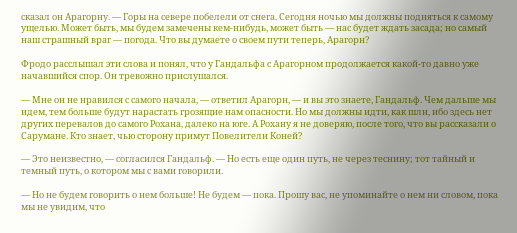сказал он Арагорну. — Горы на севере побелели от снега. Сегодня ночью мы должны подняться к самому ущелью. Может быть, мы будем замечены кем-нибудь, может быть — нас будет ждать засада; но самый наш страшный враг — погода. Что вы думаете о своем пути теперь, Арагорн?

Фродо расслышал эти слова и понял, что у Гандальфа с Арагорном продолжается какой-то давно уже начавшийся спор. Он тревожно прислушался.

— Мне он не нравился с самого начала, — ответил Арагорн, — и вы это знаете, Гандальф. Чем дальше мы идем, тем больше будут нарастать грозящие нам опасности. Но мы должны идти, как шли, ибо здесь нет других перевалов до самого Рохана, далеко на юге. А Рохану я не доверяю, после того, что вы рассказали о Сарумане. Кто знает, чью сторону примут Повелители Коней?

— Это неизвестно, — согласился Гандальф. — Но есть еще один путь, не через теснину; тот тайный и темный путь, о котором мы с вами говорили.

— Но не будем говорить о нем больше! Не будем — пока. Прошу вас, не упоминайте о нем ни словом, пока мы не увидим, что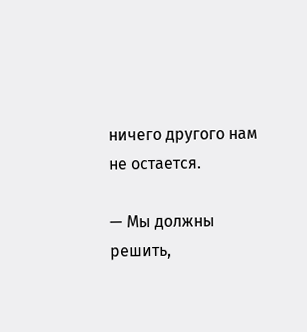ничего другого нам не остается.

— Мы должны решить,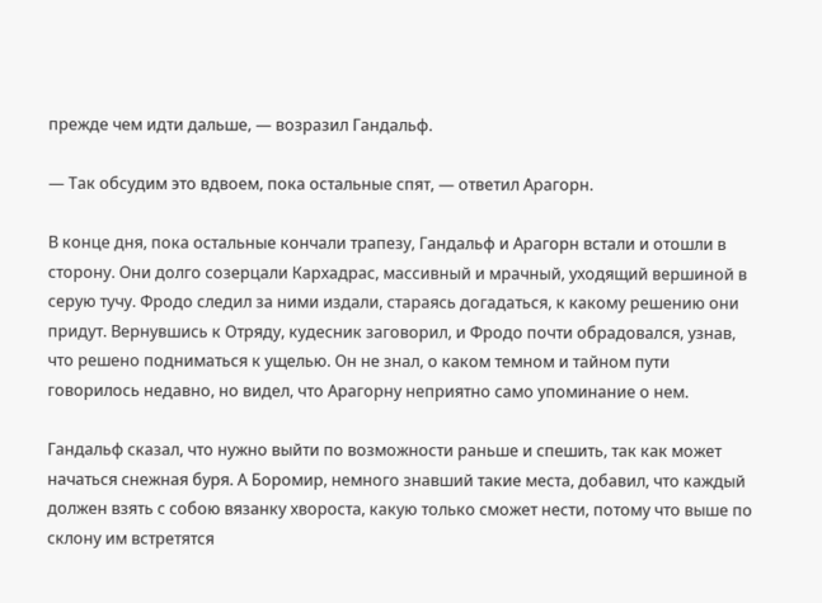прежде чем идти дальше, — возразил Гандальф.

— Так обсудим это вдвоем, пока остальные спят, — ответил Арагорн.

В конце дня, пока остальные кончали трапезу, Гандальф и Арагорн встали и отошли в сторону. Они долго созерцали Кархадрас, массивный и мрачный, уходящий вершиной в серую тучу. Фродо следил за ними издали, стараясь догадаться, к какому решению они придут. Вернувшись к Отряду, кудесник заговорил, и Фродо почти обрадовался, узнав, что решено подниматься к ущелью. Он не знал, о каком темном и тайном пути говорилось недавно, но видел, что Арагорну неприятно само упоминание о нем.

Гандальф сказал, что нужно выйти по возможности раньше и спешить, так как может начаться снежная буря. А Боромир, немного знавший такие места, добавил, что каждый должен взять с собою вязанку хвороста, какую только сможет нести, потому что выше по склону им встретятся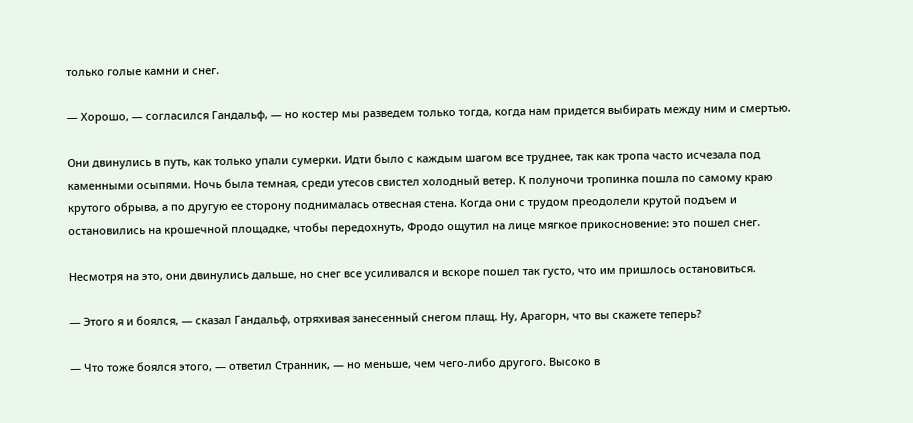только голые камни и снег.

— Хорошо, — согласился Гандальф, — но костер мы разведем только тогда, когда нам придется выбирать между ним и смертью.

Они двинулись в путь, как только упали сумерки. Идти было с каждым шагом все труднее, так как тропа часто исчезала под каменными осыпями. Ночь была темная, среди утесов свистел холодный ветер. К полуночи тропинка пошла по самому краю крутого обрыва, а по другую ее сторону поднималась отвесная стена. Когда они с трудом преодолели крутой подъем и остановились на крошечной площадке, чтобы передохнуть, Фродо ощутил на лице мягкое прикосновение: это пошел снег.

Несмотря на это, они двинулись дальше, но снег все усиливался и вскоре пошел так густо, что им пришлось остановиться.

— Этого я и боялся, — сказал Гандальф, отряхивая занесенный снегом плащ. Ну, Арагорн, что вы скажете теперь?

— Что тоже боялся этого, — ответил Странник, — но меньше, чем чего-либо другого. Высоко в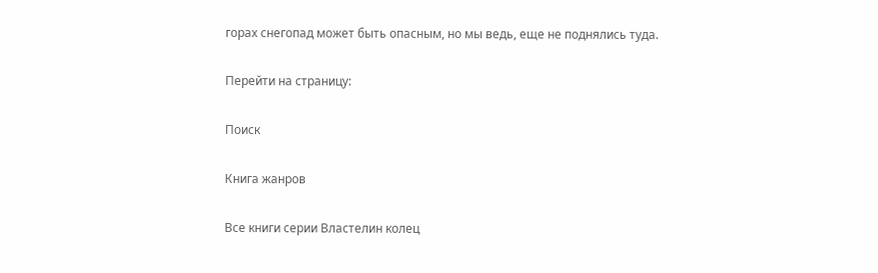горах снегопад может быть опасным, но мы ведь, еще не поднялись туда.

Перейти на страницу:

Поиск

Книга жанров

Все книги серии Властелин колец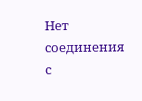Нет соединения с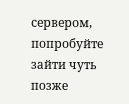сервером, попробуйте зайти чуть позже